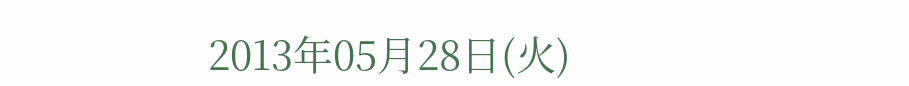2013年05月28日(火)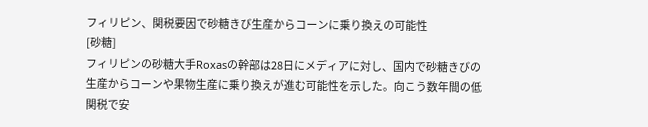フィリピン、関税要因で砂糖きび生産からコーンに乗り換えの可能性
[砂糖]
フィリピンの砂糖大手Roxasの幹部は28日にメディアに対し、国内で砂糖きびの生産からコーンや果物生産に乗り換えが進む可能性を示した。向こう数年間の低関税で安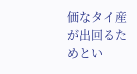価なタイ産が出回るためとい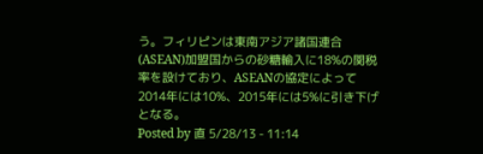う。フィリピンは東南アジア諸国連合(ASEAN)加盟国からの砂糖輸入に18%の関税率を設けており、ASEANの協定によって2014年には10%、2015年には5%に引き下げとなる。
Posted by 直 5/28/13 - 11:14